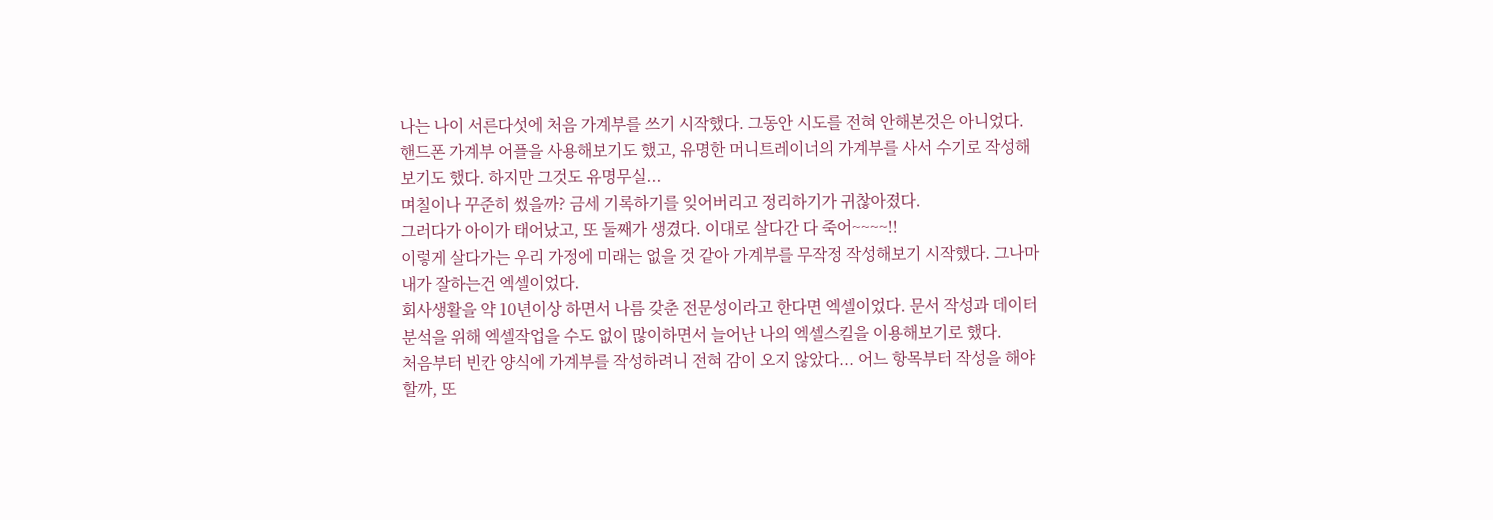나는 나이 서른다섯에 처음 가계부를 쓰기 시작했다. 그동안 시도를 전혀 안해본것은 아니었다.
핸드폰 가계부 어플을 사용해보기도 했고, 유명한 머니트레이너의 가계부를 사서 수기로 작성해보기도 했다. 하지만 그것도 유명무실...
며칠이나 꾸준히 썼을까? 금세 기록하기를 잊어버리고 정리하기가 귀찮아졌다.
그러다가 아이가 태어났고, 또 둘째가 생겼다. 이대로 살다간 다 죽어~~~~!!
이렇게 살다가는 우리 가정에 미래는 없을 것 같아 가계부를 무작정 작성해보기 시작했다. 그나마 내가 잘하는건 엑셀이었다.
회사생활을 약 10년이상 하면서 나름 갖춘 전문성이라고 한다면 엑셀이었다. 문서 작성과 데이터 분석을 위해 엑셀작업을 수도 없이 많이하면서 늘어난 나의 엑셀스킬을 이용해보기로 했다.
처음부터 빈칸 양식에 가계부를 작성하려니 전혀 감이 오지 않았다... 어느 항목부터 작성을 해야할까, 또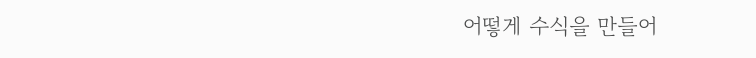어떻게 수식을 만들어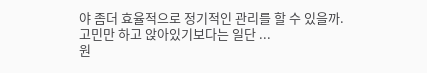야 좀더 효율적으로 정기적인 관리를 할 수 있을까.
고민만 하고 앉아있기보다는 일단 ...
원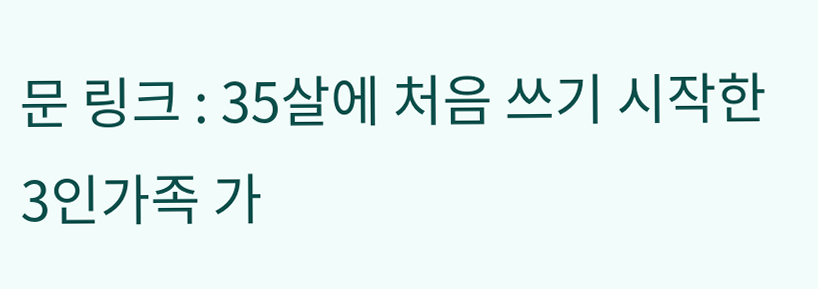문 링크 : 35살에 처음 쓰기 시작한 3인가족 가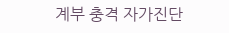계부 충격 자가진단